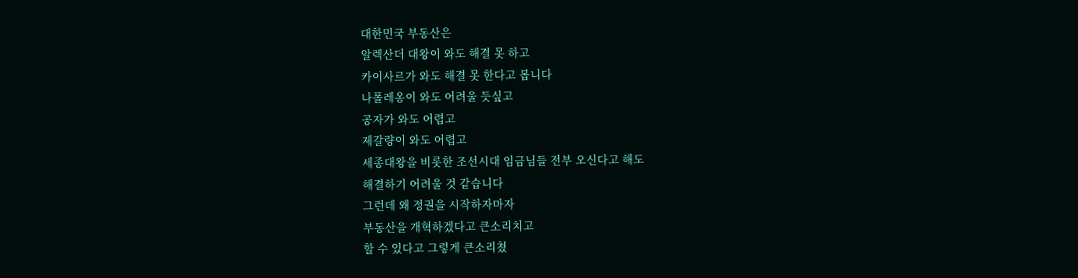대한민국 부동산은
알렉산더 대왕이 와도 해결 못 하고
카이사르가 와도 해결 못 한다고 봅니다
나폴레옹이 와도 어려울 듯싶고
공자가 와도 어렵고
제갈량이 와도 어렵고
세종대왕을 비롯한 조선시대 임금님들 전부 오신다고 해도
해결하기 어려울 것 같습니다
그런데 왜 정권을 시작하자마자
부동산을 개혁하겠다고 큰소리치고
할 수 있다고 그렇게 큰소리쳤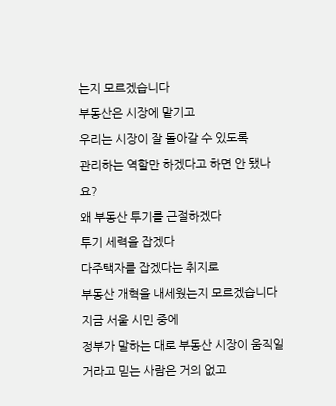는지 모르겠습니다
부동산은 시장에 맡기고
우리는 시장이 잘 돌아갈 수 있도록
관리하는 역할만 하겠다고 하면 안 됐나요?
왜 부동산 투기를 근절하겠다
투기 세력을 잡겠다
다주택자를 잡겠다는 취지로
부동산 개혁을 내세웠는지 모르겠습니다
지금 서울 시민 중에
정부가 말하는 대로 부동산 시장이 움직일 거라고 믿는 사람은 거의 없고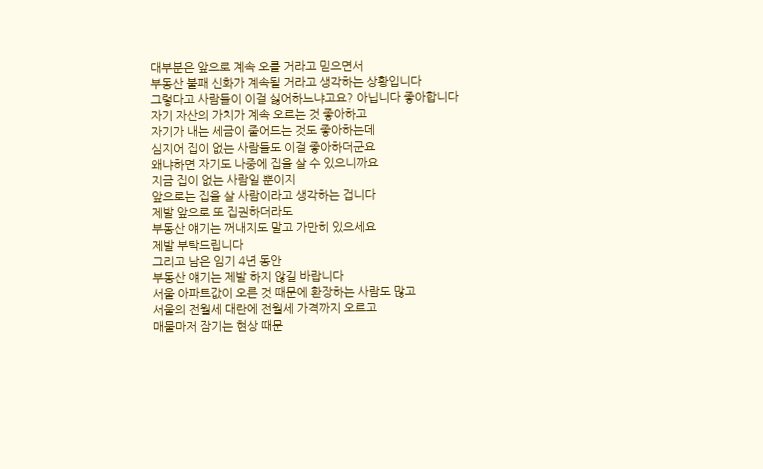대부분은 앞으로 계속 오를 거라고 믿으면서
부동산 불패 신화가 계속될 거라고 생각하는 상황입니다
그렇다고 사람들이 이걸 싫어하느냐고요? 아닙니다 좋아합니다
자기 자산의 가치가 계속 오르는 것 좋아하고
자기가 내는 세금이 줄어드는 것도 좋아하는데
심지어 집이 없는 사람들도 이걸 좋아하더군요
왜냐하면 자기도 나중에 집을 살 수 있으니까요
지금 집이 없는 사람일 뿐이지
앞으로는 집을 살 사람이라고 생각하는 겁니다
제발 앞으로 또 집권하더라도
부동산 얘기는 꺼내지도 말고 가만히 있으세요
제발 부탁드립니다
그리고 남은 임기 4년 동안
부동산 얘기는 제발 하지 않길 바랍니다
서울 아파트값이 오른 것 때문에 환장하는 사람도 많고
서울의 전월세 대란에 전월세 가격까지 오르고
매물마저 잠기는 현상 때문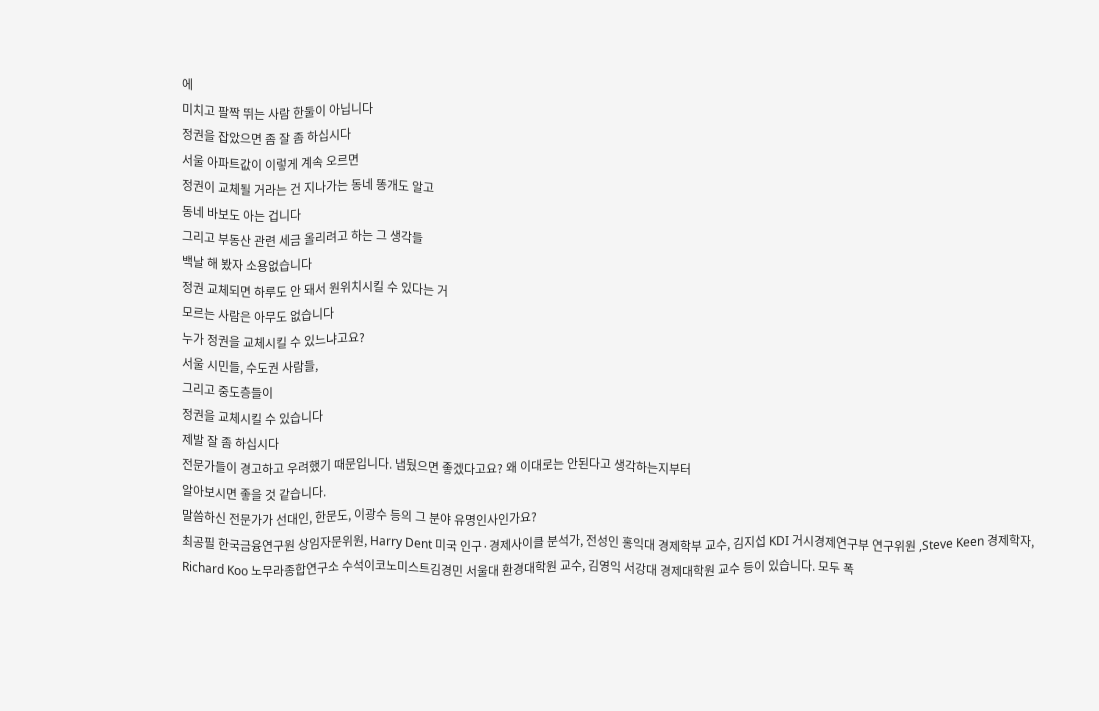에
미치고 팔짝 뛰는 사람 한둘이 아닙니다
정권을 잡았으면 좀 잘 좀 하십시다
서울 아파트값이 이렇게 계속 오르면
정권이 교체될 거라는 건 지나가는 동네 똥개도 알고
동네 바보도 아는 겁니다
그리고 부동산 관련 세금 올리려고 하는 그 생각들
백날 해 봤자 소용없습니다
정권 교체되면 하루도 안 돼서 원위치시킬 수 있다는 거
모르는 사람은 아무도 없습니다
누가 정권을 교체시킬 수 있느냐고요?
서울 시민들, 수도권 사람들,
그리고 중도층들이
정권을 교체시킬 수 있습니다
제발 잘 좀 하십시다
전문가들이 경고하고 우려했기 때문입니다. 냅뒀으면 좋겠다고요? 왜 이대로는 안된다고 생각하는지부터
알아보시면 좋을 것 같습니다.
말씀하신 전문가가 선대인, 한문도, 이광수 등의 그 분야 유명인사인가요?
최공필 한국금융연구원 상임자문위원, Harry Dent 미국 인구·경제사이클 분석가, 전성인 홍익대 경제학부 교수, 김지섭 KDI 거시경제연구부 연구위원 ,Steve Keen 경제학자, Richard Koo 노무라종합연구소 수석이코노미스트김경민 서울대 환경대학원 교수, 김영익 서강대 경제대학원 교수 등이 있습니다. 모두 폭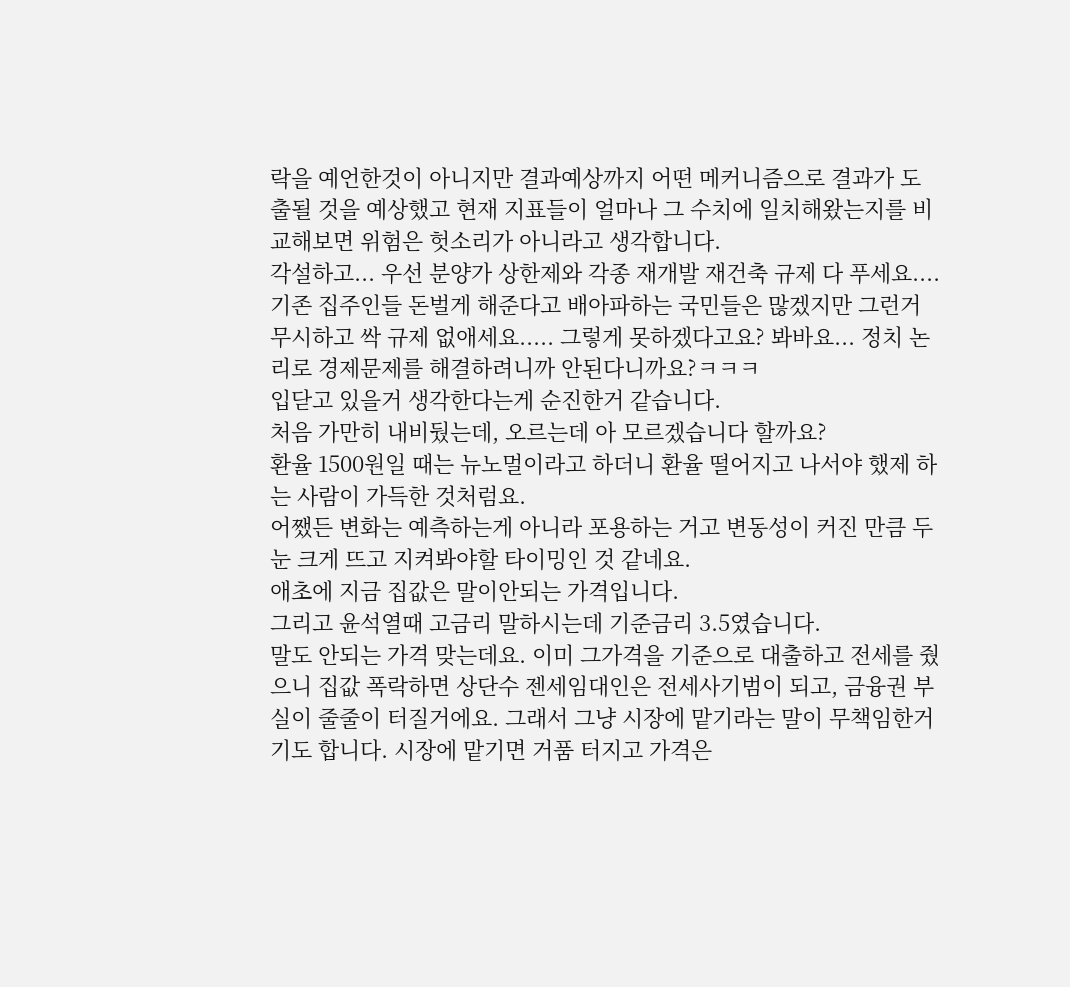락을 예언한것이 아니지만 결과예상까지 어떤 메커니즘으로 결과가 도출될 것을 예상했고 현재 지표들이 얼마나 그 수치에 일치해왔는지를 비교해보면 위험은 헛소리가 아니라고 생각합니다.
각설하고... 우선 분양가 상한제와 각종 재개발 재건축 규제 다 푸세요.... 기존 집주인들 돈벌게 해준다고 배아파하는 국민들은 많겠지만 그런거 무시하고 싹 규제 없애세요..... 그렇게 못하겠다고요? 봐바요... 정치 논리로 경제문제를 해결하려니까 안된다니까요?ㅋㅋㅋ
입닫고 있을거 생각한다는게 순진한거 같습니다.
처음 가만히 내비뒀는데, 오르는데 아 모르겠습니다 할까요?
환율 1500원일 때는 뉴노멀이라고 하더니 환율 떨어지고 나서야 했제 하는 사람이 가득한 것처럼요.
어쨌든 변화는 예측하는게 아니라 포용하는 거고 변동성이 커진 만큼 두 눈 크게 뜨고 지켜봐야할 타이밍인 것 같네요.
애초에 지금 집값은 말이안되는 가격입니다.
그리고 윤석열때 고금리 말하시는데 기준금리 3.5였습니다.
말도 안되는 가격 맞는데요. 이미 그가격을 기준으로 대출하고 전세를 줬으니 집값 폭락하면 상단수 젠세임대인은 전세사기범이 되고, 금융권 부실이 줄줄이 터질거에요. 그래서 그냥 시장에 맡기라는 말이 무책임한거기도 합니다. 시장에 맡기면 거품 터지고 가격은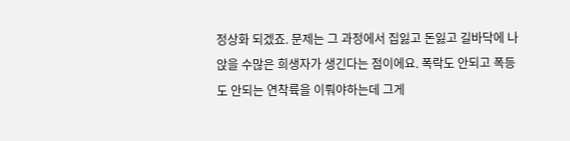정상화 되겠죠. 문제는 그 과정에서 집잃고 돈잃고 길바닥에 나앉을 수많은 희생자가 생긴다는 점이에요. 폭락도 안되고 폭등도 안되는 연착륙을 이뤄야하는데 그게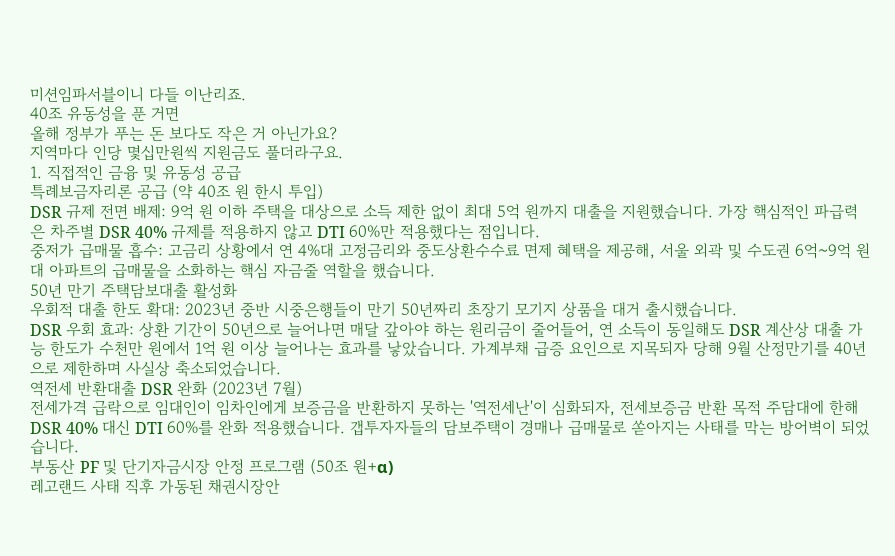미션임파서블이니 다들 이난리죠.
40조 유동성을 푼 거면
올해 정부가 푸는 돈 보다도 작은 거 아닌가요?
지역마다 인당 몇십만원씩 지원금도 풀더라구요.
1. 직접적인 금융 및 유동성 공급
특례보금자리론 공급 (약 40조 원 한시 투입)
DSR 규제 전면 배제: 9억 원 이하 주택을 대상으로 소득 제한 없이 최대 5억 원까지 대출을 지원했습니다. 가장 핵심적인 파급력은 차주별 DSR 40% 규제를 적용하지 않고 DTI 60%만 적용했다는 점입니다.
중저가 급매물 흡수: 고금리 상황에서 연 4%대 고정금리와 중도상환수수료 면제 혜택을 제공해, 서울 외곽 및 수도권 6억~9억 원대 아파트의 급매물을 소화하는 핵심 자금줄 역할을 했습니다.
50년 만기 주택담보대출 활성화
우회적 대출 한도 확대: 2023년 중반 시중은행들이 만기 50년짜리 초장기 모기지 상품을 대거 출시했습니다.
DSR 우회 효과: 상환 기간이 50년으로 늘어나면 매달 갚아야 하는 원리금이 줄어들어, 연 소득이 동일해도 DSR 계산상 대출 가능 한도가 수천만 원에서 1억 원 이상 늘어나는 효과를 낳았습니다. 가계부채 급증 요인으로 지목되자 당해 9월 산정만기를 40년으로 제한하며 사실상 축소되었습니다.
역전세 반환대출 DSR 완화 (2023년 7월)
전세가격 급락으로 임대인이 임차인에게 보증금을 반환하지 못하는 '역전세난'이 심화되자, 전세보증금 반환 목적 주담대에 한해 DSR 40% 대신 DTI 60%를 완화 적용했습니다. 갭투자자들의 담보주택이 경매나 급매물로 쏟아지는 사태를 막는 방어벽이 되었습니다.
부동산 PF 및 단기자금시장 안정 프로그램 (50조 원+α)
레고랜드 사태 직후 가동된 채권시장안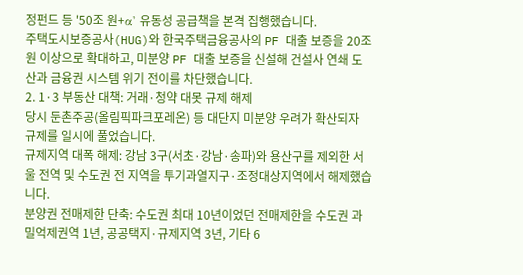정펀드 등 '50조 원+α' 유동성 공급책을 본격 집행했습니다.
주택도시보증공사(HUG)와 한국주택금융공사의 PF 대출 보증을 20조 원 이상으로 확대하고, 미분양 PF 대출 보증을 신설해 건설사 연쇄 도산과 금융권 시스템 위기 전이를 차단했습니다.
2. 1·3 부동산 대책: 거래·청약 대못 규제 해제
당시 둔촌주공(올림픽파크포레온) 등 대단지 미분양 우려가 확산되자 규제를 일시에 풀었습니다.
규제지역 대폭 해제: 강남 3구(서초·강남·송파)와 용산구를 제외한 서울 전역 및 수도권 전 지역을 투기과열지구·조정대상지역에서 해제했습니다.
분양권 전매제한 단축: 수도권 최대 10년이었던 전매제한을 수도권 과밀억제권역 1년, 공공택지·규제지역 3년, 기타 6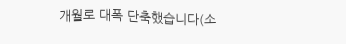개월로 대폭 단축했습니다(소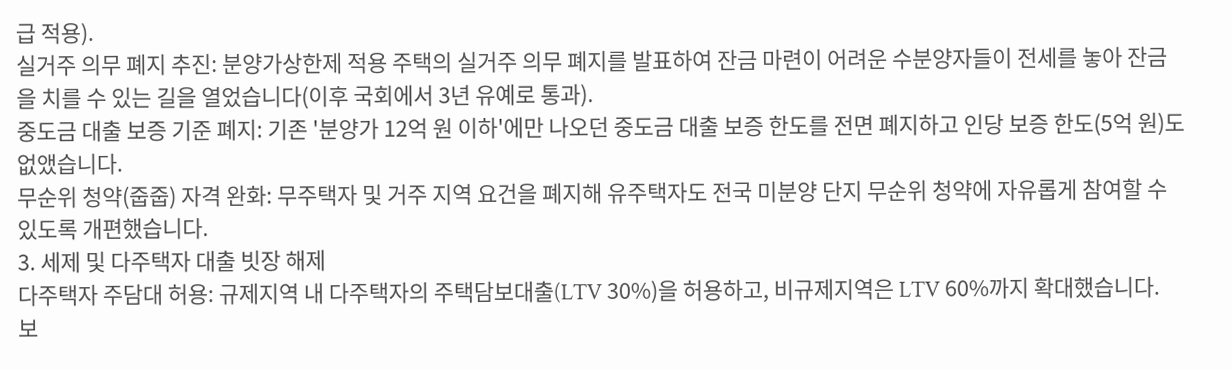급 적용).
실거주 의무 폐지 추진: 분양가상한제 적용 주택의 실거주 의무 폐지를 발표하여 잔금 마련이 어려운 수분양자들이 전세를 놓아 잔금을 치를 수 있는 길을 열었습니다(이후 국회에서 3년 유예로 통과).
중도금 대출 보증 기준 폐지: 기존 '분양가 12억 원 이하'에만 나오던 중도금 대출 보증 한도를 전면 폐지하고 인당 보증 한도(5억 원)도 없앴습니다.
무순위 청약(줍줍) 자격 완화: 무주택자 및 거주 지역 요건을 폐지해 유주택자도 전국 미분양 단지 무순위 청약에 자유롭게 참여할 수 있도록 개편했습니다.
3. 세제 및 다주택자 대출 빗장 해제
다주택자 주담대 허용: 규제지역 내 다주택자의 주택담보대출(LTV 30%)을 허용하고, 비규제지역은 LTV 60%까지 확대했습니다.
보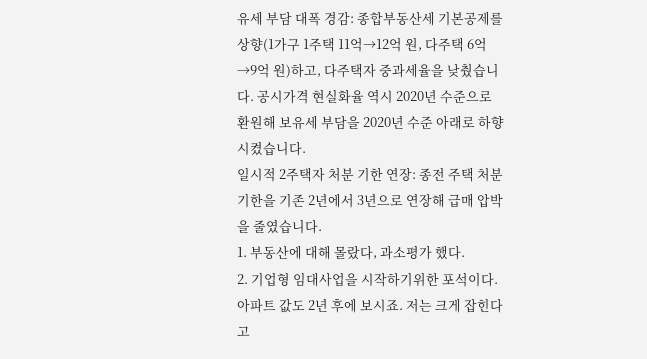유세 부담 대폭 경감: 종합부동산세 기본공제를 상향(1가구 1주택 11억→12억 원, 다주택 6억→9억 원)하고, 다주택자 중과세율을 낮췄습니다. 공시가격 현실화율 역시 2020년 수준으로 환원해 보유세 부담을 2020년 수준 아래로 하향시켰습니다.
일시적 2주택자 처분 기한 연장: 종전 주택 처분 기한을 기존 2년에서 3년으로 연장해 급매 압박을 줄였습니다.
1. 부동산에 대해 몰랐다, 과소평가 했다.
2. 기업형 임대사업을 시작하기위한 포석이다.
아파트 값도 2년 후에 보시죠. 저는 크게 잡힌다고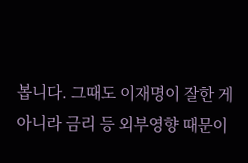봅니다. 그때도 이재명이 잘한 게 아니라 금리 등 외부영향 때문이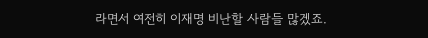라면서 여전히 이재명 비난할 사람들 많겠죠.